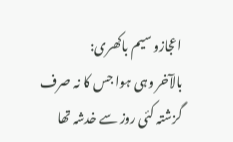اعجازو سیم باکھری:
بالآخر وہی ہوا جس کا نہ صرف گزشتہ کئی روز سے خدشہ تھا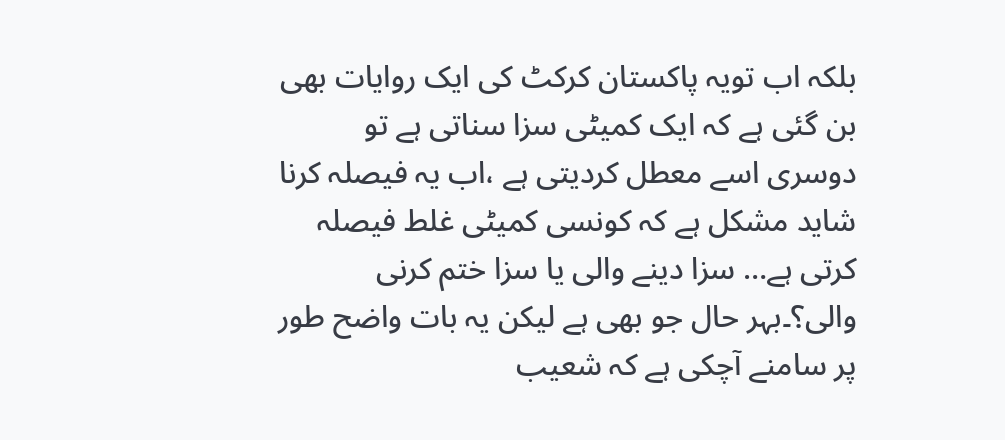بلکہ اب تویہ پاکستان کرکٹ کی ایک روایات بھی بن گئی ہے کہ ایک کمیٹی سزا سناتی ہے تو دوسری اسے معطل کردیتی ہے ،اب یہ فیصلہ کرنا شاید مشکل ہے کہ کونسی کمیٹی غلط فیصلہ کرتی ہے… سزا دینے والی یا سزا ختم کرنی والی؟۔بہر حال جو بھی ہے لیکن یہ بات واضح طور پر سامنے آچکی ہے کہ شعیب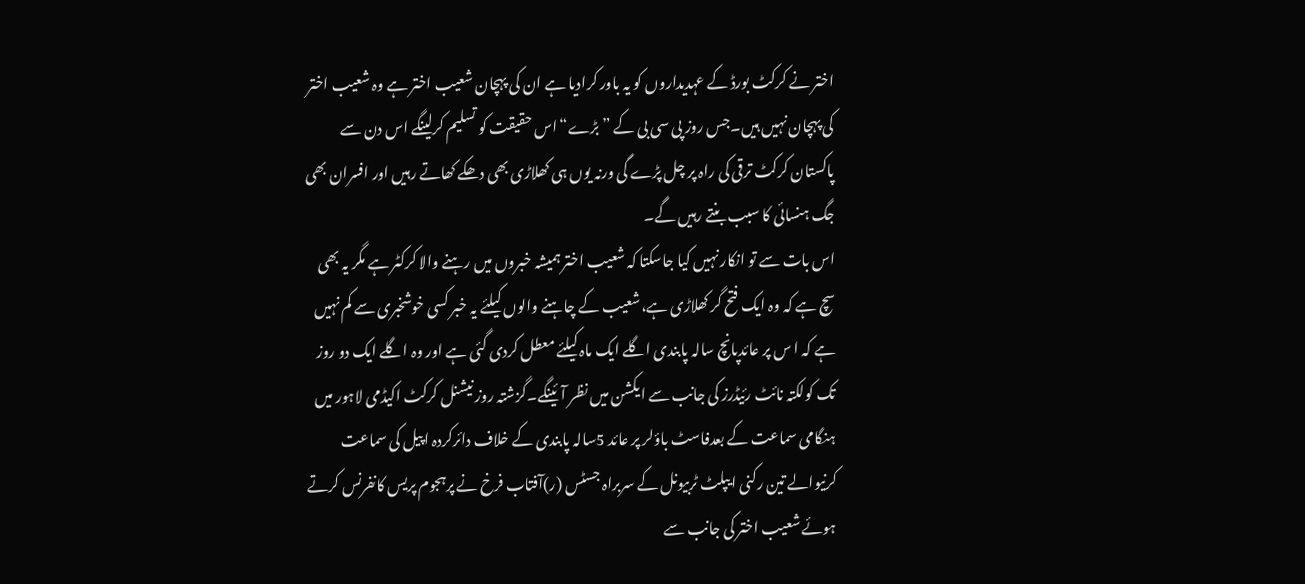اختر نے کرکٹ بورڈ کے عہدیداروں کو یہ باور کرادیا ہے ان کی پہچان شعیب اختر ہے وہ شعیب اختر کی پہچان نہیں ہیں۔جس روز پی سی بی کے ”بڑے“اس حقیقت کو تسلیم کرلینگے اس دن سے پاکستان کرکٹ ترقی کی راہ پر چل پڑے گی ورنہ یوں ہی کھلاڑی بھی دھکے کھاتے رہیں اور افسران بھی جگ ہنسائی کا سبب بنتے رہیں گے۔
اس بات سے تو انکار نہیں کیا جاسکتا کہ شعیب اختر ہمیشہ خبروں میں رہنے والا کرکٹر ہے مگر یہ بھی سچ ہے کہ وہ ایک فتح گر کھلاڑی ہے،شعیب کے چاہنے والوں کیلئے یہ خبر کسی خوشخبری سے کم نہیں ہے کہ ا س پر عائدپانچ سالہ پابندی اگلے ایک ماہ کیلئے معطل کردی گئی ہے اور وہ اگلے ایک دو روز تک کولکتہ نائٹ رئیڈرز کی جانب سے ایکشن میں نظر آئینگے۔گزشتہ روز نیشنل کرکٹ اکیڈمی لاہور میں ہنگامی سماعت کے بعدفاسٹ باؤلر پر عائد 5سالہ پابندی کے خلاف دائرکردہ اپیل کی سماعت کرنیوالے تین رکنی ایپلٹ ٹربیونل کے سربراہ جسٹس (ر)آفتاب فرخ نے پرہجوم پریس کانفرنس کرتے ہوئے شعیب اختر کی جانب سے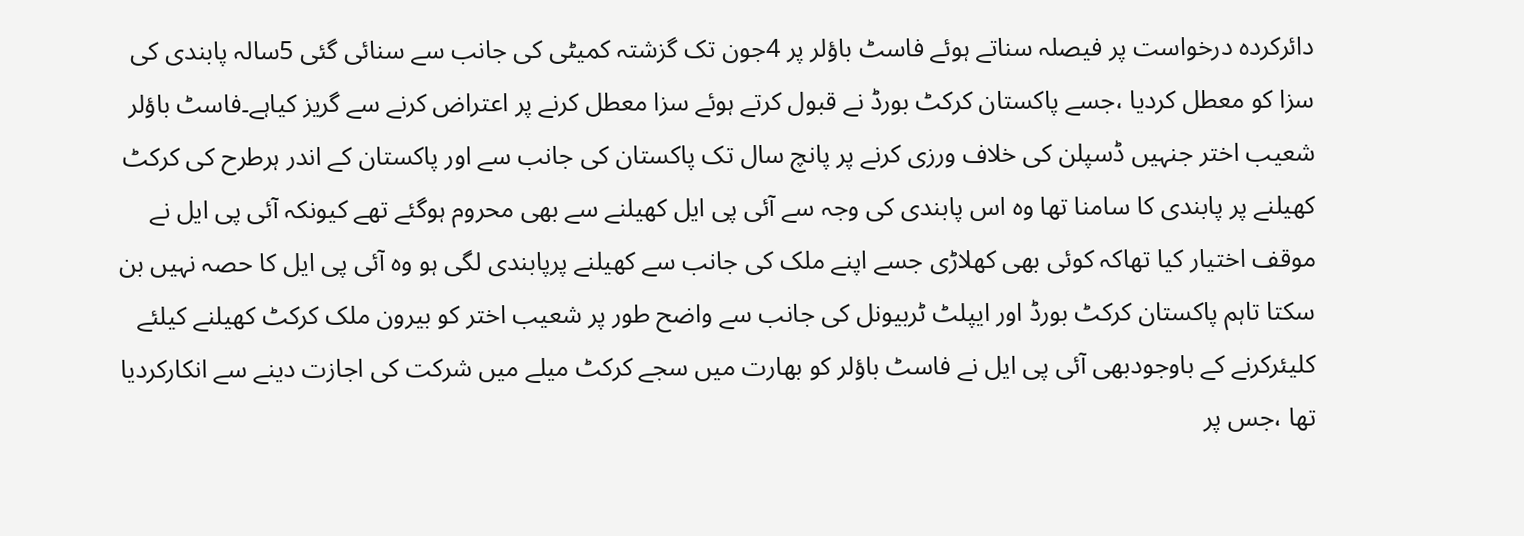دائرکردہ درخواست پر فیصلہ سناتے ہوئے فاسٹ باؤلر پر 4جون تک گزشتہ کمیٹی کی جانب سے سنائی گئی 5سالہ پابندی کی سزا کو معطل کردیا ،جسے پاکستان کرکٹ بورڈ نے قبول کرتے ہوئے سزا معطل کرنے پر اعتراض کرنے سے گریز کیاہے۔فاسٹ باؤلر شعیب اختر جنہیں ڈسپلن کی خلاف ورزی کرنے پر پانچ سال تک پاکستان کی جانب سے اور پاکستان کے اندر ہرطرح کی کرکٹ کھیلنے پر پابندی کا سامنا تھا وہ اس پابندی کی وجہ سے آئی پی ایل کھیلنے سے بھی محروم ہوگئے تھے کیونکہ آئی پی ایل نے موقف اختیار کیا تھاکہ کوئی بھی کھلاڑی جسے اپنے ملک کی جانب سے کھیلنے پرپابندی لگی ہو وہ آئی پی ایل کا حصہ نہیں بن سکتا تاہم پاکستان کرکٹ بورڈ اور ایپلٹ ٹربیونل کی جانب سے واضح طور پر شعیب اختر کو بیرون ملک کرکٹ کھیلنے کیلئے کلیئرکرنے کے باوجودبھی آئی پی ایل نے فاسٹ باؤلر کو بھارت میں سجے کرکٹ میلے میں شرکت کی اجازت دینے سے انکارکردیا تھا ،جس پر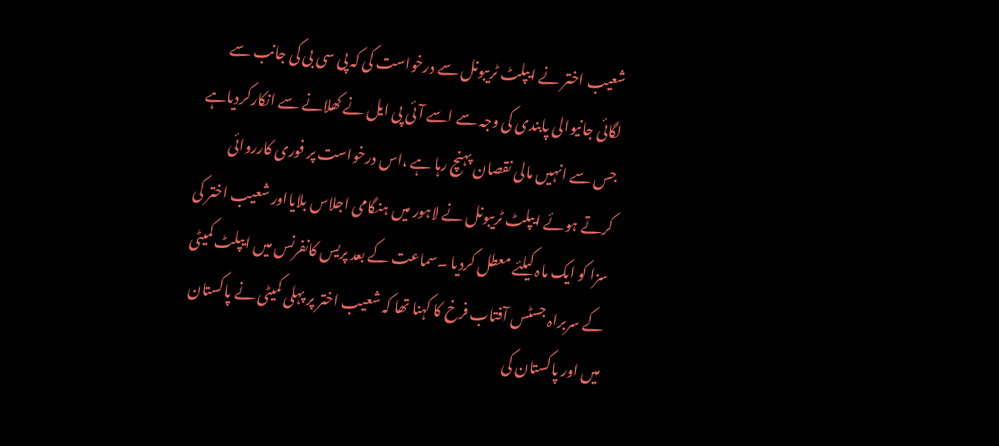شعیب اختر نے ایپلٹ ٹریبونل سے درخواست کی کہ پی سی بی کی جانب سے لگائی جانیوالی پابندی کی وجہ سے اسے آئی پی ایل نے کھلانے سے انکارکردیاہے جس سے انہیں مالی نقصان پہنچ رہا ہے ،اس درخواست پر فوری کارروائی کرتے ہوئے ایپلٹ ٹریبونل نے لاہور میں ہنگامی اجلاس بلایااور شعیب اختر کی سزا کو ایک ماہ کیلئے معطل کردیا ۔سماعت کے بعد پریس کانفرنس میں ایپلٹ کمیٹی کے سربراہ جسٹس آفتاب فرخ کا کہنا تھا کہ شعیب اختر پر پہلی کمیٹی نے پاکستان میں اور پاکستان کی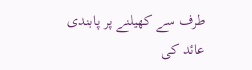طرف سے کھیلنے پر پابندی عائد کی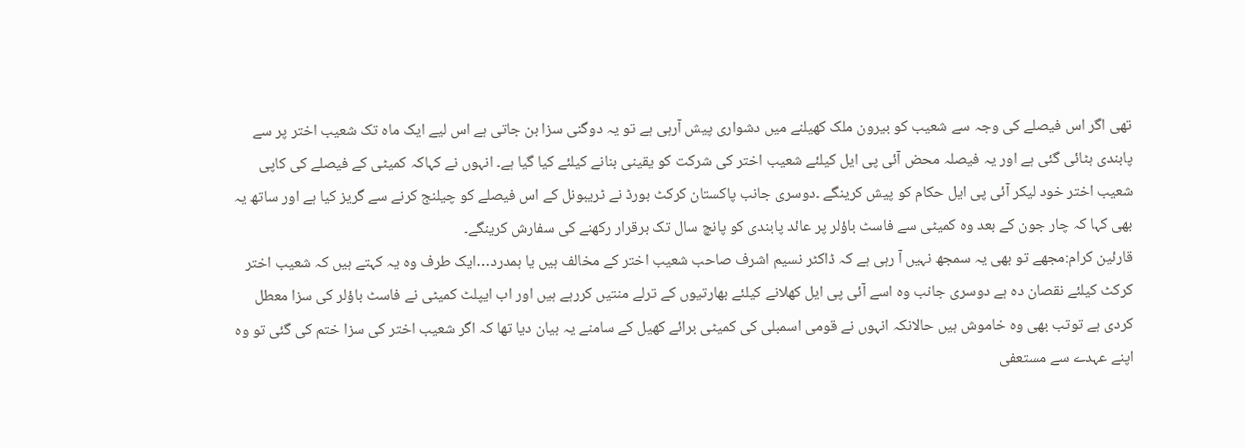تھی اگر اس فیصلے کی وجہ سے شعیب کو بیرون ملک کھیلنے میں دشواری پیش آرہی ہے تو یہ دوگنی سزا بن جاتی ہے اس لیے ایک ماہ تک شعیب اختر پر سے پابندی ہٹائی گئی ہے اور یہ فیصلہ محض آئی پی ایل کیلئے شعیب اختر کی شرکت کو یقینی بنانے کیلئے کیا گیا ہے۔ انہوں نے کہاکہ کمیٹی کے فیصلے کی کاپی شعیب اختر خود لیکر آئی پی ایل حکام کو پیش کرینگے ۔دوسری جانب پاکستان کرکٹ بورڈ نے ٹریبونل کے اس فیصلے کو چیلنج کرنے سے گریز کیا ہے اور ساتھ یہ بھی کہا کہ چار جون کے بعد وہ کمیٹی سے فاسٹ باؤلر پر عائد پابندی کو پانچ سال تک برقرار رکھنے کی سفارش کرینگے۔
قارئین کرام:مجھے تو بھی یہ سمجھ نہیں آ رہی ہے کہ ڈاکٹر نسیم اشرف صاحب شعیب اختر کے مخالف ہیں یا ہمدرد…ایک طرف وہ یہ کہتے ہیں کہ شعیب اختر کرکٹ کیلئے نقصان دہ ہے دوسری جانب وہ اسے آئی پی ایل کھلانے کیلئے بھارتیوں کے ترلے منتیں کررہے ہیں اور اب ایپلٹ کمیٹی نے فاسٹ باؤلر کی سزا معطل کردی ہے توتب بھی وہ خاموش ہیں حالانکہ انہوں نے قومی اسمبلی کی کمیٹی برائے کھیل کے سامنے یہ بیان دیا تھا کہ اگر شعیب اختر کی سزا ختم کی گئی تو وہ اپنے عہدے سے مستعفی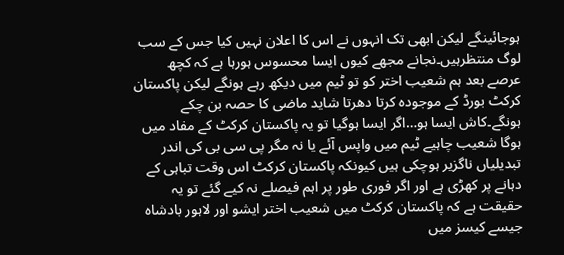ہوجائینگے لیکن ابھی تک انہوں نے اس کا اعلان نہیں کیا جس کے سب لوگ منتظرہیں۔نجانے مجھے کیوں ایسا محسوس ہورہا ہے کہ کچھ عرصے بعد ہم شعیب اختر کو تو ٹیم میں دیکھ رہے ہونگے لیکن پاکستان کرکٹ بورڈ کے موجودہ کرتا دھرتا شاید ماضی کا حصہ بن چکے ہونگے۔کاش ایسا ہو…اگر ایسا ہوگیا تو یہ پاکستان کرکٹ کے مفاد میں ہوگا شعیب چاہیے ٹیم میں واپس آئے یا نہ مگر پی سی بی کی اندر تبدیلیاں ناگزیر ہوچکی ہیں کیونکہ پاکستان کرکٹ اس وقت تباہی کے دہانے پر کھڑی ہے اور اگر فوری طور پر اہم فیصلے نہ کیے گئے تو یہ حقیقت ہے کہ پاکستان کرکٹ میں شعیب اختر ایشو اور لاہور بادشاہ جیسے کیسز میں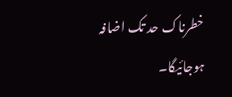خطرناک حد تک اضافہ ہوجائیگا۔